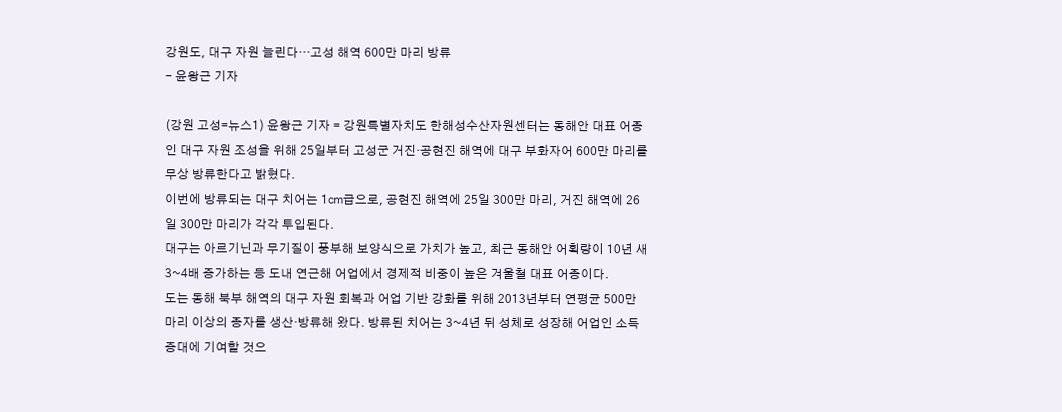강원도, 대구 자원 늘린다…고성 해역 600만 마리 방류
- 윤왕근 기자

(강원 고성=뉴스1) 윤왕근 기자 = 강원특별자치도 한해성수산자원센터는 동해안 대표 어종인 대구 자원 조성을 위해 25일부터 고성군 거진·공현진 해역에 대구 부화자어 600만 마리를 무상 방류한다고 밝혔다.
이번에 방류되는 대구 치어는 1㎝급으로, 공현진 해역에 25일 300만 마리, 거진 해역에 26일 300만 마리가 각각 투입된다.
대구는 아르기닌과 무기질이 풍부해 보양식으로 가치가 높고, 최근 동해안 어획량이 10년 새 3~4배 증가하는 등 도내 연근해 어업에서 경제적 비중이 높은 겨울철 대표 어종이다.
도는 동해 북부 해역의 대구 자원 회복과 어업 기반 강화를 위해 2013년부터 연평균 500만 마리 이상의 종자를 생산·방류해 왔다. 방류된 치어는 3~4년 뒤 성체로 성장해 어업인 소득 증대에 기여할 것으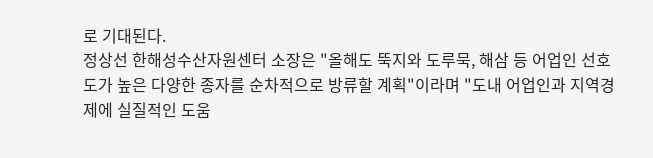로 기대된다.
정상선 한해성수산자원센터 소장은 "올해도 뚝지와 도루묵, 해삼 등 어업인 선호도가 높은 다양한 종자를 순차적으로 방류할 계획"이라며 "도내 어업인과 지역경제에 실질적인 도움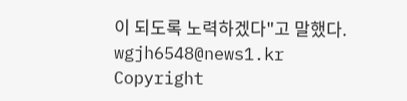이 되도록 노력하겠다"고 말했다.
wgjh6548@news1.kr
Copyright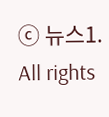ⓒ 뉴스1. All rights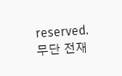reserved. 무단 전재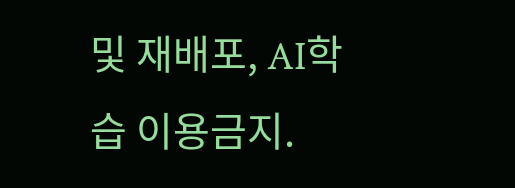및 재배포, AI학습 이용금지.